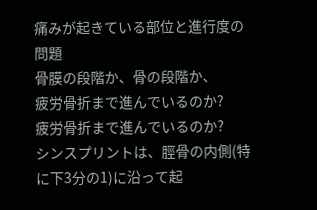痛みが起きている部位と進行度の問題
骨膜の段階か、骨の段階か、
疲労骨折まで進んでいるのか?
疲労骨折まで進んでいるのか?
シンスプリントは、脛骨の内側(特に下3分の1)に沿って起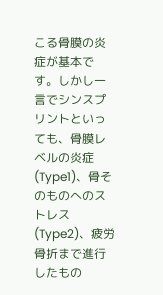こる骨膜の炎症が基本です。しかし一言でシンスプリントといっても、骨膜レベルの炎症(Type1)、骨そのものへのストレス(Type2)、疲労骨折まで進行したもの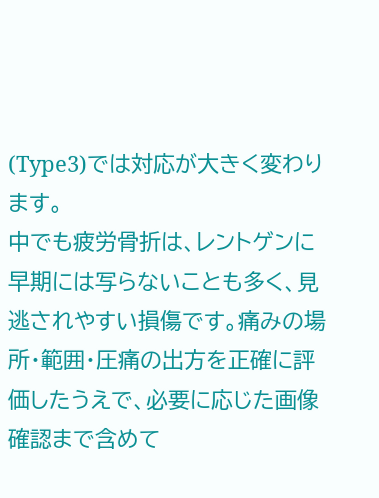(Type3)では対応が大きく変わります。
中でも疲労骨折は、レントゲンに早期には写らないことも多く、見逃されやすい損傷です。痛みの場所・範囲・圧痛の出方を正確に評価したうえで、必要に応じた画像確認まで含めて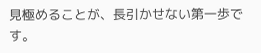見極めることが、長引かせない第一歩です。